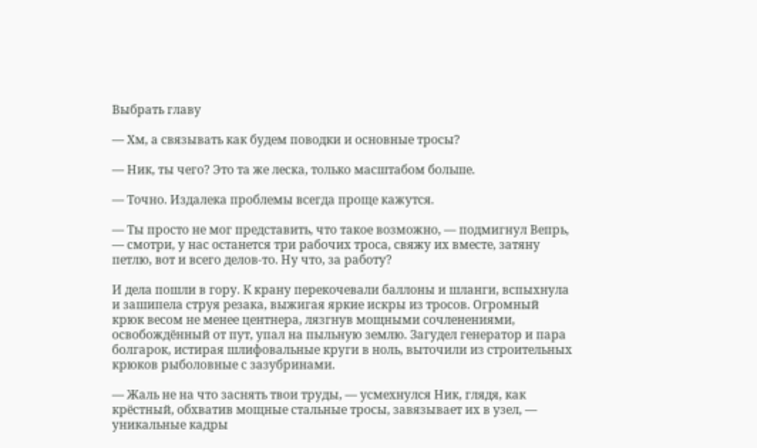Выбрать главу

— Хм, а связывать как будем поводки и основные тросы?

— Ник, ты чего? Это та же леска, только масштабом больше.

— Точно. Издалека проблемы всегда проще кажутся.

— Ты просто не мог представить, что такое возможно, — подмигнул Вепрь, — смотри, у нас останется три рабочих троса, свяжу их вместе, затяну петлю, вот и всего делов-то. Ну что, за работу?

И дела пошли в гору. К крану перекочевали баллоны и шланги, вспыхнула и зашипела струя резака, выжигая яркие искры из тросов. Огромный крюк весом не менее центнера, лязгнув мощными сочленениями, освобождённый от пут, упал на пыльную землю. Загудел генератор и пара болгарок, истирая шлифовальные круги в ноль, выточили из строительных крюков рыболовные с зазубринами.

— Жаль не на что заснять твои труды, — усмехнулся Ник, глядя, как крёстный, обхватив мощные стальные тросы, завязывает их в узел, — уникальные кадры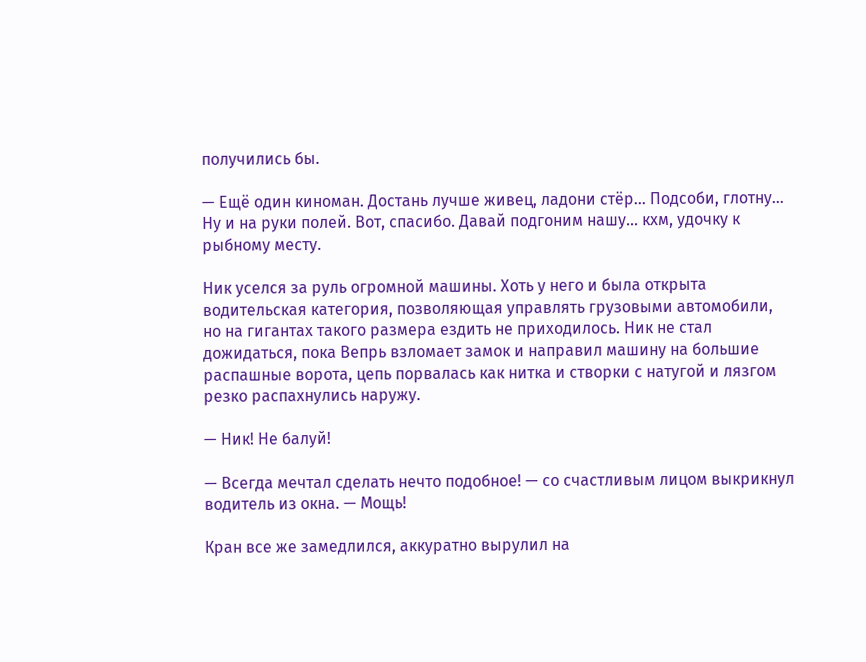получились бы.

— Ещё один киноман. Достань лучше живец, ладони стёр… Подсоби, глотну… Ну и на руки полей. Вот, спасибо. Давай подгоним нашу… кхм, удочку к рыбному месту.

Ник уселся за руль огромной машины. Хоть у него и была открыта водительская категория, позволяющая управлять грузовыми автомобили, но на гигантах такого размера ездить не приходилось. Ник не стал дожидаться, пока Вепрь взломает замок и направил машину на большие распашные ворота, цепь порвалась как нитка и створки с натугой и лязгом резко распахнулись наружу.

— Ник! Не балуй!

— Всегда мечтал сделать нечто подобное! — со счастливым лицом выкрикнул водитель из окна. — Мощь!

Кран все же замедлился, аккуратно вырулил на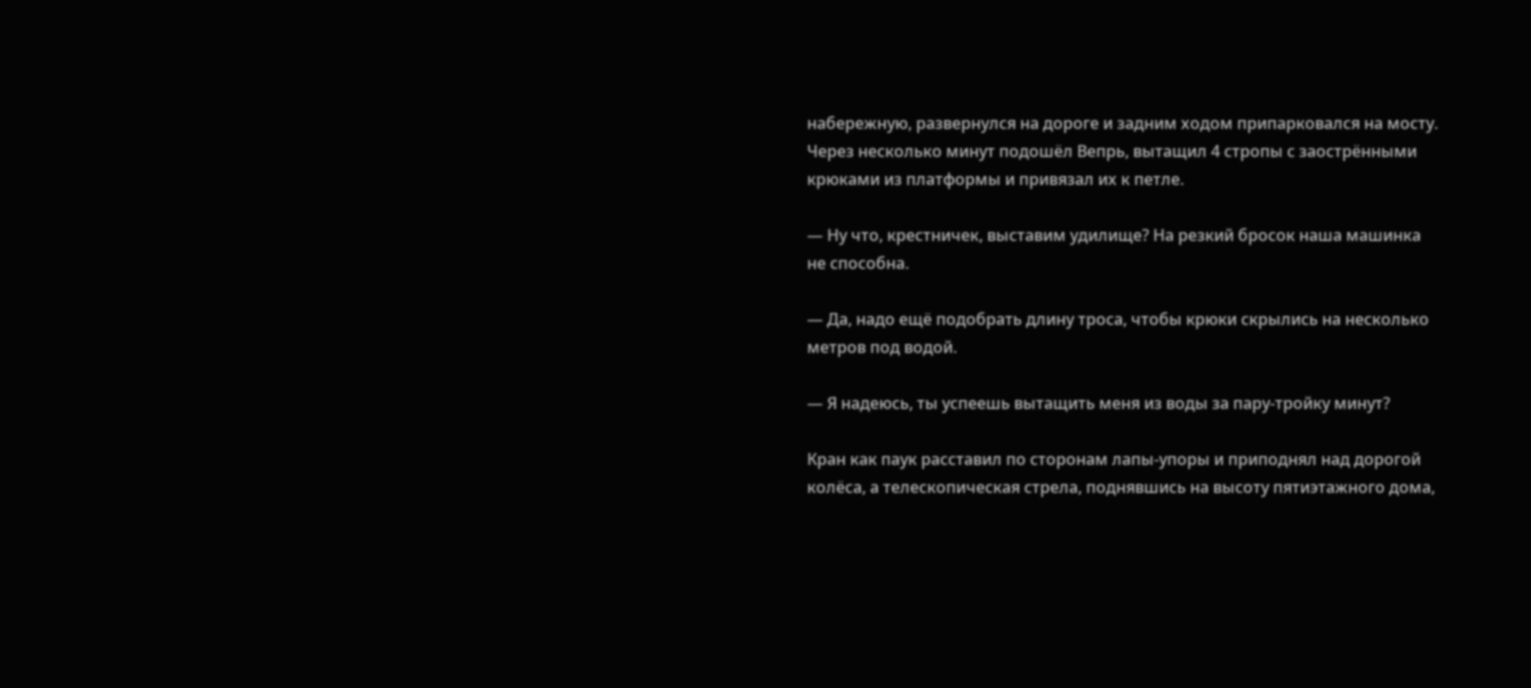набережную, развернулся на дороге и задним ходом припарковался на мосту. Через несколько минут подошёл Вепрь, вытащил 4 стропы с заострёнными крюками из платформы и привязал их к петле.

— Ну что, крестничек, выставим удилище? На резкий бросок наша машинка не способна.

— Да, надо ещё подобрать длину троса, чтобы крюки скрылись на несколько метров под водой.

— Я надеюсь, ты успеешь вытащить меня из воды за пару-тройку минут?

Кран как паук расставил по сторонам лапы-упоры и приподнял над дорогой колёса, а телескопическая стрела, поднявшись на высоту пятиэтажного дома,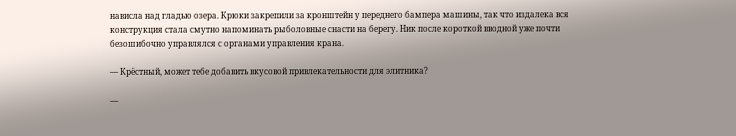нависла над гладью озера. Крюки закрепили за кронштейн у переднего бампера машины, так что издалека вся конструкция стала смутно напоминать рыболовные снасти на берегу. Ник после короткой вводной уже почти безошибочно управлялся с органами управления крана.

— Крёстный, может тебе добавить вкусовой привлекательности для элитника?

—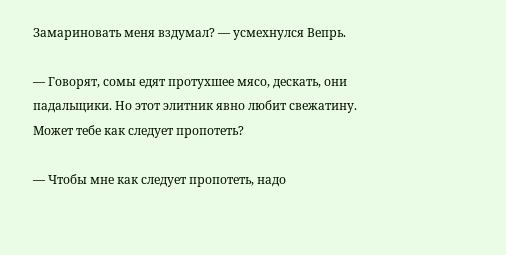Замариновать меня вздумал? — усмехнулся Вепрь.

— Говорят, сомы едят протухшее мясо, дескать, они падальщики. Но этот элитник явно любит свежатину. Может тебе как следует пропотеть?

— Чтобы мне как следует пропотеть, надо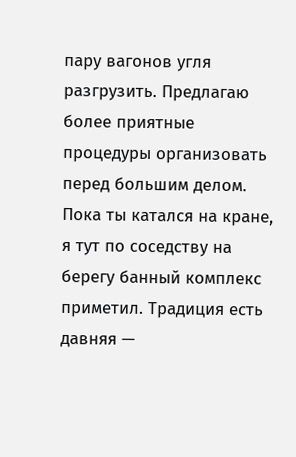пару вагонов угля разгрузить. Предлагаю более приятные процедуры организовать перед большим делом. Пока ты катался на кране, я тут по соседству на берегу банный комплекс приметил. Традиция есть давняя —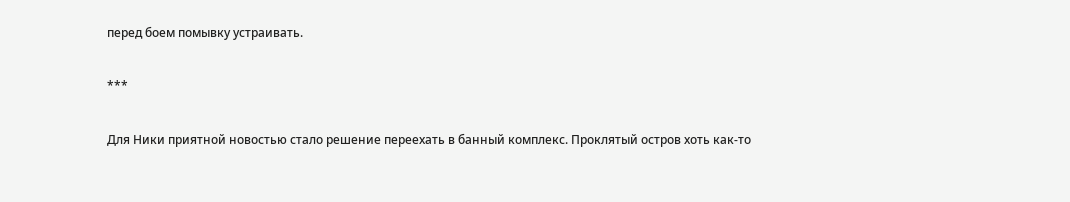перед боем помывку устраивать.

***

Для Ники приятной новостью стало решение переехать в банный комплекс. Проклятый остров хоть как-то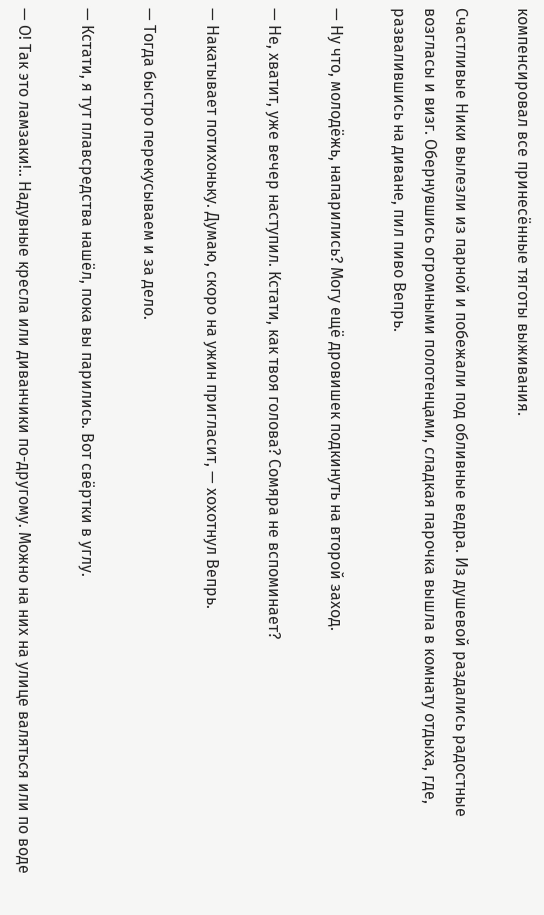компенсировал все принесённые тяготы выживания.

Счастливые Ники вылезли из парной и побежали под обливные ведра. Из душевой раздались радостные возгласы и визг. Обернувшись огромными полотенцами, сладкая парочка вышла в комнату отдыха, где, развалившись на диване, пил пиво Вепрь.

— Ну что, молодёжь, напарились? Могу ещё дровишек подкинуть на второй заход.

— Не, хватит, уже вечер наступил. Кстати, как твоя голова? Сомяра не вспоминает?

— Накатывает потихоньку. Думаю, скоро на ужин пригласит, — хохотнул Вепрь.

— Тогда быстро перекусываем и за дело.

— Кстати, я тут плавсредства нашёл, пока вы парились. Вот свёртки в углу.

— О! Так это ламзаки!.. Надувные кресла или диванчики по-другому. Можно на них на улице валяться или по воде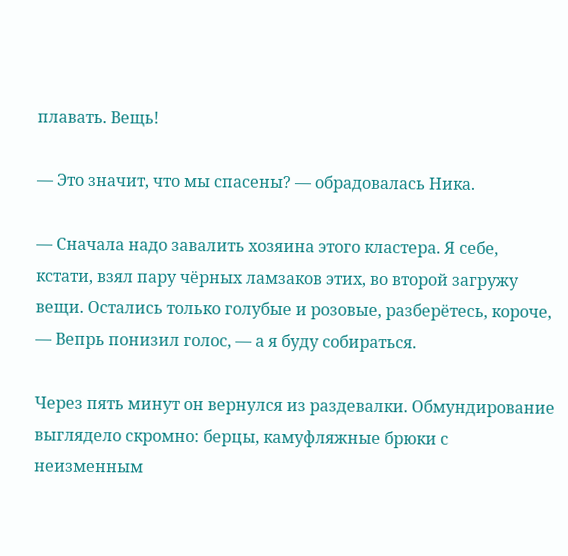плавать. Вещь!

— Это значит, что мы спасены? — обрадовалась Ника.

— Сначала надо завалить хозяина этого кластера. Я себе, кстати, взял пару чёрных ламзаков этих, во второй загружу вещи. Остались только голубые и розовые, разберётесь, короче, — Вепрь понизил голос, — а я буду собираться.

Через пять минут он вернулся из раздевалки. Обмундирование выглядело скромно: берцы, камуфляжные брюки с неизменным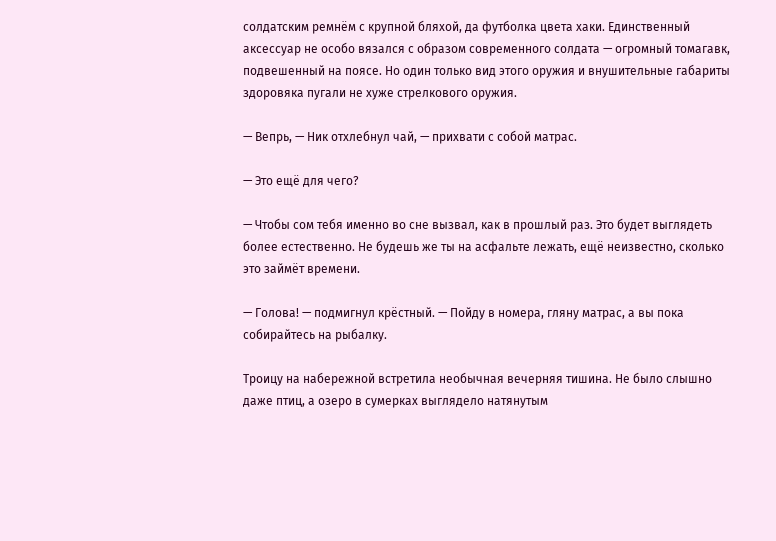солдатским ремнём с крупной бляхой, да футболка цвета хаки. Единственный аксессуар не особо вязался с образом современного солдата — огромный томагавк, подвешенный на поясе. Но один только вид этого оружия и внушительные габариты здоровяка пугали не хуже стрелкового оружия.

— Вепрь, — Ник отхлебнул чай, — прихвати с собой матрас.

— Это ещё для чего?

— Чтобы сом тебя именно во сне вызвал, как в прошлый раз. Это будет выглядеть более естественно. Не будешь же ты на асфальте лежать, ещё неизвестно, сколько это займёт времени.

— Голова! — подмигнул крёстный. — Пойду в номера, гляну матрас, а вы пока собирайтесь на рыбалку.

Троицу на набережной встретила необычная вечерняя тишина. Не было слышно даже птиц, а озеро в сумерках выглядело натянутым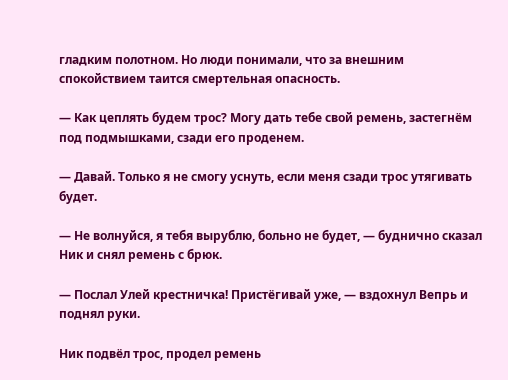гладким полотном. Но люди понимали, что за внешним спокойствием таится смертельная опасность.

— Как цеплять будем трос? Могу дать тебе свой ремень, застегнём под подмышками, сзади его проденем.

— Давай. Только я не смогу уснуть, если меня сзади трос утягивать будет.

— Не волнуйся, я тебя вырублю, больно не будет, — буднично сказал Ник и снял ремень с брюк.

— Послал Улей крестничка! Пристёгивай уже, — вздохнул Вепрь и поднял руки.

Ник подвёл трос, продел ремень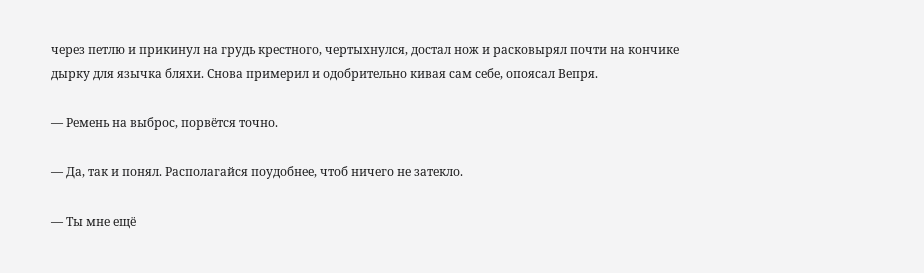через петлю и прикинул на грудь крестного, чертыхнулся, достал нож и расковырял почти на кончике дырку для язычка бляхи. Снова примерил и одобрительно кивая сам себе, опоясал Вепря.

— Ремень на выброс, порвётся точно.

— Да, так и понял. Располагайся поудобнее, чтоб ничего не затекло.

— Ты мне ещё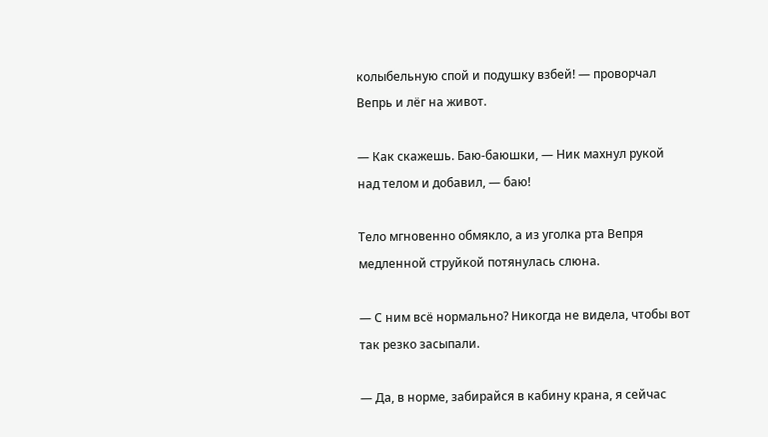колыбельную спой и подушку взбей! — проворчал Вепрь и лёг на живот.

— Как скажешь. Баю-баюшки, — Ник махнул рукой над телом и добавил, — баю!

Тело мгновенно обмякло, а из уголка рта Вепря медленной струйкой потянулась слюна.

— С ним всё нормально? Никогда не видела, чтобы вот так резко засыпали.

— Да, в норме, забирайся в кабину крана, я сейчас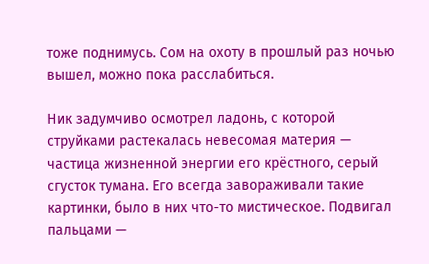тоже поднимусь. Сом на охоту в прошлый раз ночью вышел, можно пока расслабиться.

Ник задумчиво осмотрел ладонь, с которой струйками растекалась невесомая материя — частица жизненной энергии его крёстного, серый сгусток тумана. Его всегда завораживали такие картинки, было в них что-то мистическое. Подвигал пальцами —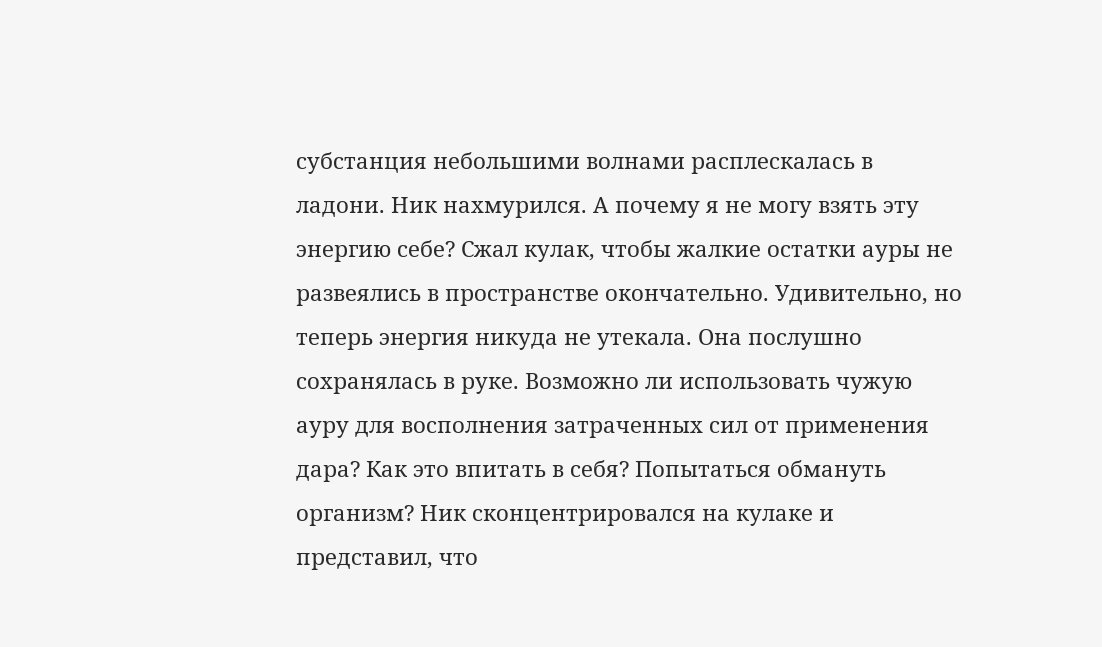субстанция небольшими волнами расплескалась в ладони. Ник нахмурился. А почему я не могу взять эту энергию себе? Сжал кулак, чтобы жалкие остатки ауры не развеялись в пространстве окончательно. Удивительно, но теперь энергия никуда не утекала. Она послушно сохранялась в руке. Возможно ли использовать чужую ауру для восполнения затраченных сил от применения дара? Как это впитать в себя? Попытаться обмануть организм? Ник сконцентрировался на кулаке и представил, что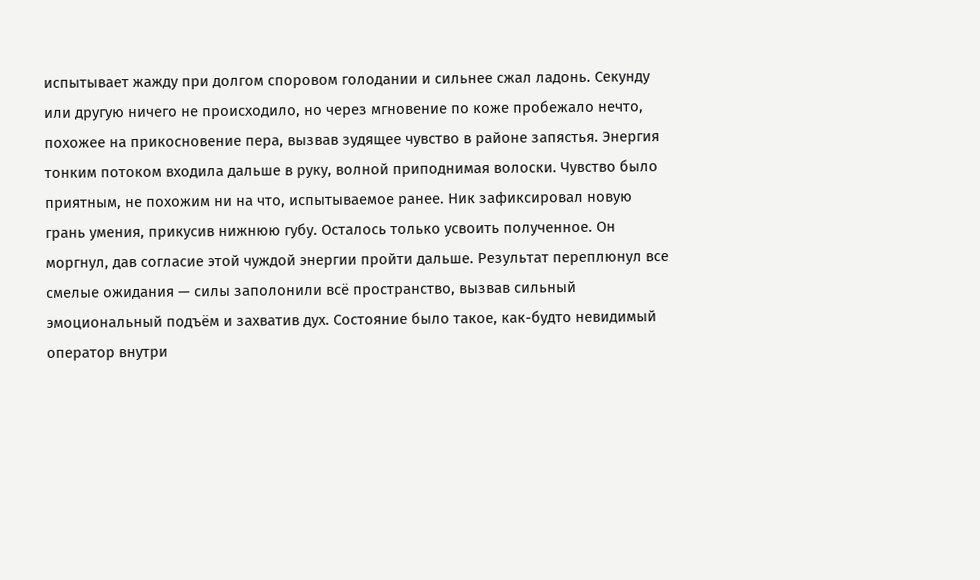испытывает жажду при долгом споровом голодании и сильнее сжал ладонь. Секунду или другую ничего не происходило, но через мгновение по коже пробежало нечто, похожее на прикосновение пера, вызвав зудящее чувство в районе запястья. Энергия тонким потоком входила дальше в руку, волной приподнимая волоски. Чувство было приятным, не похожим ни на что, испытываемое ранее. Ник зафиксировал новую грань умения, прикусив нижнюю губу. Осталось только усвоить полученное. Он моргнул, дав согласие этой чуждой энергии пройти дальше. Результат переплюнул все смелые ожидания — силы заполонили всё пространство, вызвав сильный эмоциональный подъём и захватив дух. Состояние было такое, как-будто невидимый оператор внутри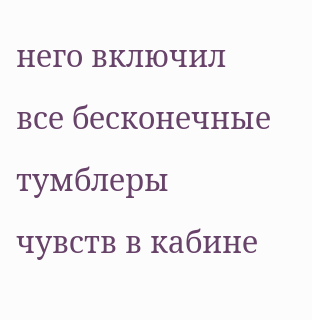него включил все бесконечные тумблеры чувств в кабине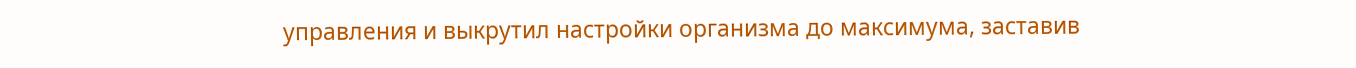управления и выкрутил настройки организма до максимума, заставив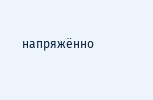напряжённо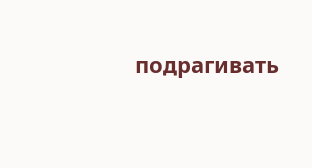подрагивать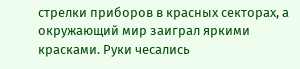стрелки приборов в красных секторах, а окружающий мир заиграл яркими красками. Руки чесались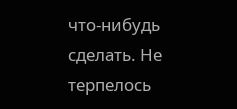что-нибудь сделать. Не терпелось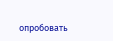опробовать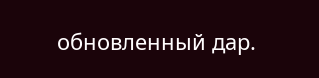обновленный дар.